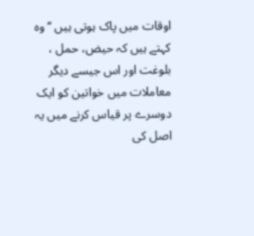اوقات میں پاک ہوتی ہیں ‘‘ وہ کہتے ہیں کہ حیض، حمل ، بلوغت اور اس جیسے دیگر معاملات میں خواتین کو ایک دوسرے پر قیاس کرنے میں یہ اصل کی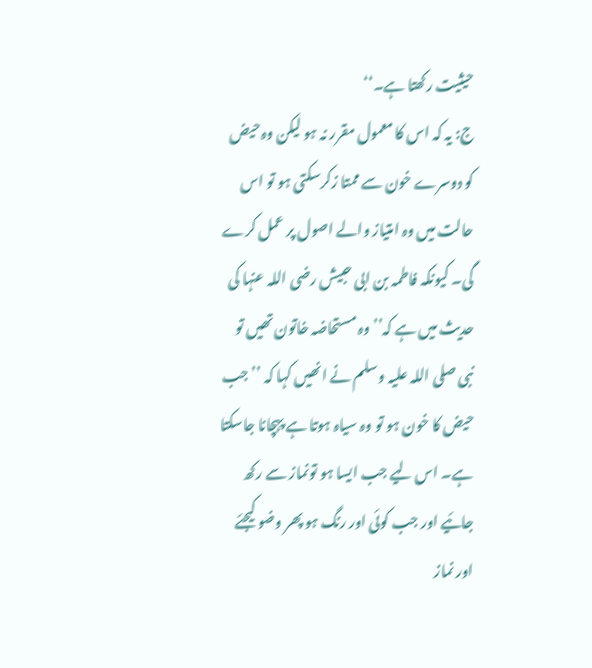حیثیت رکھتا ہے۔‘‘
ج: یہ کہ اس کا معمول مقرر نہ ہو لیکن وہ حیض کو دوسرے خون سے ممتا زکرسکتی ہو تو اس حالت میں وہ امتیاز والے اصول پر عمل کرے گی۔ کیونکہ فاطمہ بن ابی حبیش رضی اللہ عنہا کی حدیث میں ہے کہ’’وہ مستحاضہ خاتون تھیں تو نبی صلی اللہ علیہ وسلم نے انھیں کہا کہ ’’ جب حیض کا خون ہو تو وہ سیاہ ہوتا ہے پہچانا جاسکتا ہے۔ اس لیے جب ایسا ہو تونماز سے رکھ جائیے اور جب کوئی اور رنگ ہو پھر وضو کیجئے اور نماز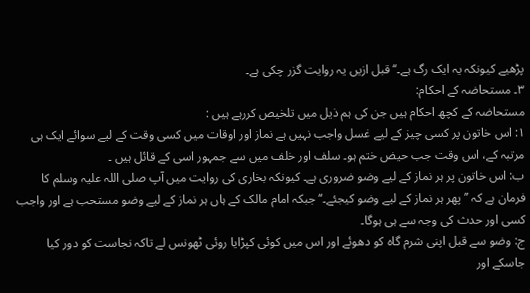پڑھیے کیونکہ یہ ایک رگ ہے۔‘‘قبل ازیں یہ روایت گزر چکی ہے۔
۳۔ مستحاضہ کے احکام:
مستحاضہ کے کچھ احکام ہیں جن کی ہم ذیل میں تلخیص کررہے ہیں :
۱: اس خاتون پر کسی چیز کے لیے غسل واجب نہیں ہے نماز اور اوقات میں کسی وقت کے لیے سوائے ایک ہی مرتبہ کے، اس وقت جب حیض ختم ہو۔ سلف اور خلف میں سے جمہور اسی کے قائل ہیں ۔
ب: اس خاتون پر ہر نماز کے لیے وضو ضروری ہے۔ کیونکہ بخاری کی روایت میں آپ صلی اللہ علیہ وسلم کا فرمان ہے کہ ’’ پھر ہر نماز کے لیے وضو کیجئے۔‘‘ جبکہ امام مالک کے ہاں ہر نماز کے لیے وضو مستحب ہے اور واجب کسی اور حدث کی وجہ سے ہی ہوگا۔
ج: وضو سے قبل اپنی شرم گاہ کو دھوئے اور اس میں کوئی کپڑایا روئی ٹھونس لے تاکہ نجاست کو دور کیا جاسکے اور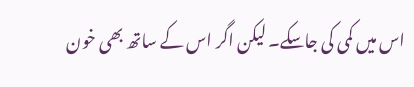اس میں کمی کی جاسکے۔ لیکن اگر اس کے ساتھ بھی خون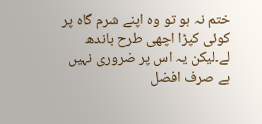ختم نہ ہو تو وہ اپنے شرم گاہ پر کوئی کپڑا اچھی طرح باندھ لے۔لیکن یہ اس پر ضروری نہیں ہے صرف افضل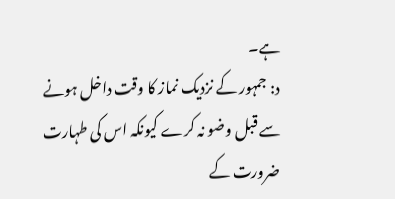ہے۔
د: جمہور کے نزدیک نماز کا وقت داخل ہونے سے قبل وضو نہ کرے کیونکہ اس کی طہارت ضرورت کے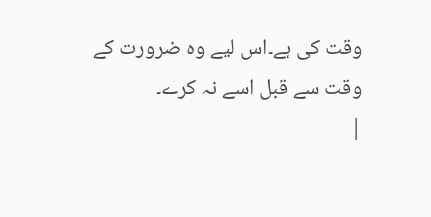وقت کی ہے۔اس لیے وہ ضرورت کے وقت سے قبل اسے نہ کرے۔
|